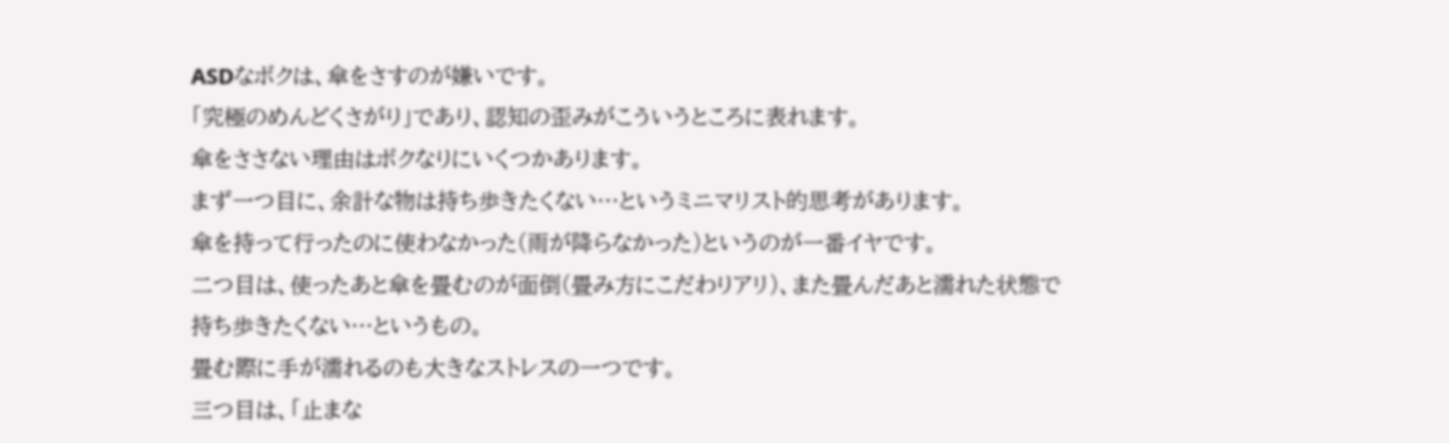ASDなボクは、傘をさすのが嫌いです。
「究極のめんどくさがり」であり、認知の歪みがこういうところに表れます。
傘をささない理由はボクなりにいくつかあります。
まず一つ目に、余計な物は持ち歩きたくない…というミニマリスト的思考があります。
傘を持って行ったのに使わなかった(雨が降らなかった)というのが一番イヤです。
二つ目は、使ったあと傘を畳むのが面倒(畳み方にこだわりアリ)、また畳んだあと濡れた状態で持ち歩きたくない…というもの。
畳む際に手が濡れるのも大きなストレスの一つです。
三つ目は、「止まな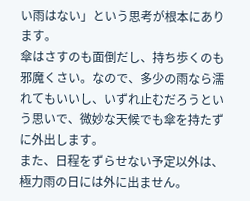い雨はない」という思考が根本にあります。
傘はさすのも面倒だし、持ち歩くのも邪魔くさい。なので、多少の雨なら濡れてもいいし、いずれ止むだろうという思いで、微妙な天候でも傘を持たずに外出します。
また、日程をずらせない予定以外は、極力雨の日には外に出ません。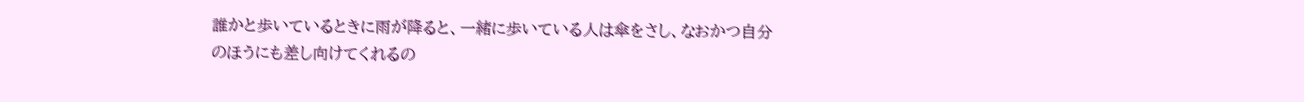誰かと歩いているときに雨が降ると、一緒に歩いている人は傘をさし、なおかつ自分のほうにも差し向けてくれるの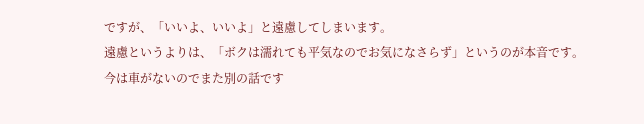ですが、「いいよ、いいよ」と遠慮してしまいます。
遠慮というよりは、「ボクは濡れても平気なのでお気になさらず」というのが本音です。
今は車がないのでまた別の話です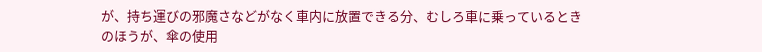が、持ち運びの邪魔さなどがなく車内に放置できる分、むしろ車に乗っているときのほうが、傘の使用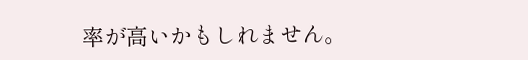率が高いかもしれません。